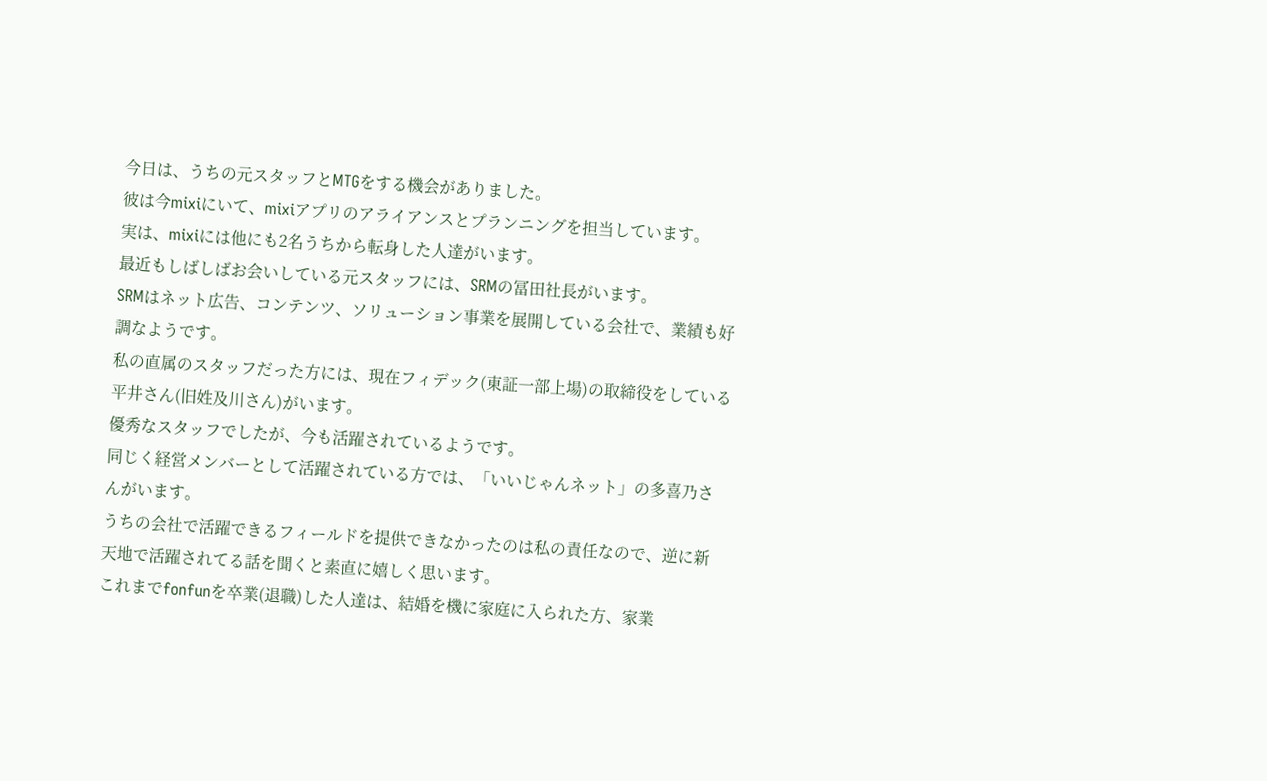今日は、うちの元スタッフとMTGをする機会がありました。
彼は今mixiにいて、mixiアプリのアライアンスとプランニングを担当しています。
実は、mixiには他にも2名うちから転身した人達がいます。
最近もしばしばお会いしている元スタッフには、SRMの冨田社長がいます。
SRMはネット広告、コンテンツ、ソリューション事業を展開している会社で、業績も好調なようです。
私の直属のスタッフだった方には、現在フィデック(東証一部上場)の取締役をしている平井さん(旧姓及川さん)がいます。
優秀なスタッフでしたが、今も活躍されているようです。
同じく経営メンバーとして活躍されている方では、「いいじゃんネット」の多喜乃さんがいます。
うちの会社で活躍できるフィールドを提供できなかったのは私の責任なので、逆に新天地で活躍されてる話を聞くと素直に嬉しく思います。
これまでfonfunを卒業(退職)した人達は、結婚を機に家庭に入られた方、家業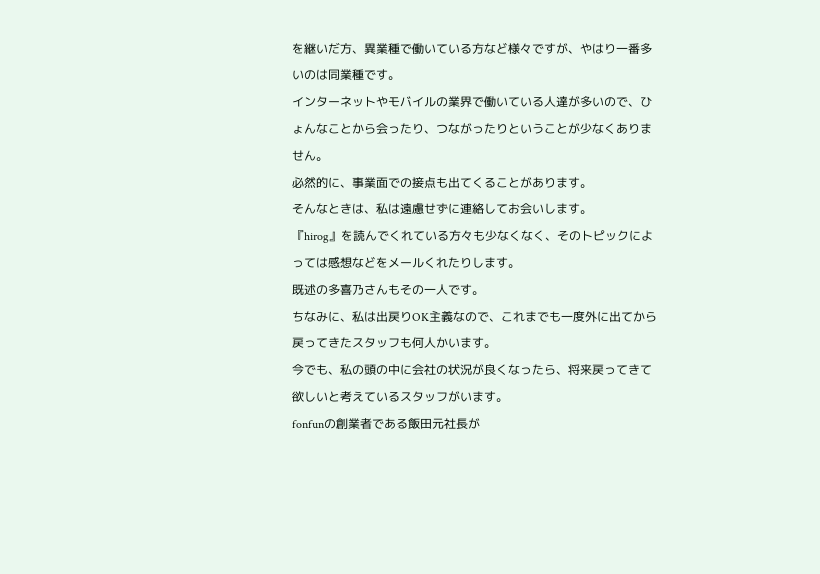を継いだ方、異業種で働いている方など様々ですが、やはり一番多いのは同業種です。
インターネットやモバイルの業界で働いている人達が多いので、ひょんなことから会ったり、つながったりということが少なくありません。
必然的に、事業面での接点も出てくることがあります。
そんなときは、私は遠慮せずに連絡してお会いします。
『hirog』を読んでくれている方々も少なくなく、そのトピックによっては感想などをメールくれたりします。
既述の多喜乃さんもその一人です。
ちなみに、私は出戻りOK主義なので、これまでも一度外に出てから戻ってきたスタッフも何人かいます。
今でも、私の頭の中に会社の状況が良くなったら、将来戻ってきて欲しいと考えているスタッフがいます。
fonfunの創業者である飯田元社長が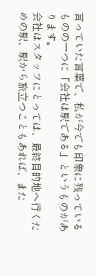言っていた言葉で、私が今でも印象に残っているものの一つに「会社は駅である」というものがあります。
会社はスタッフにとっては、最終目的地へ行くための駅、駅から旅立つこともあれば、また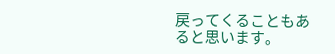戻ってくることもあると思います。